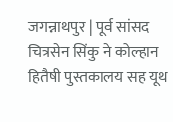जगन्नाथपुर | पूर्व सांसद चित्रसेन सिंकु ने कोल्हान हितैषी पुस्तकालय सह यूथ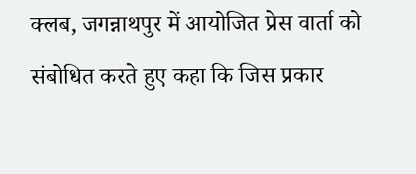क्लब, जगन्नाथपुर में आयोजित प्रेस वार्ता को संबोधित करते हुए कहा कि जिस प्रकार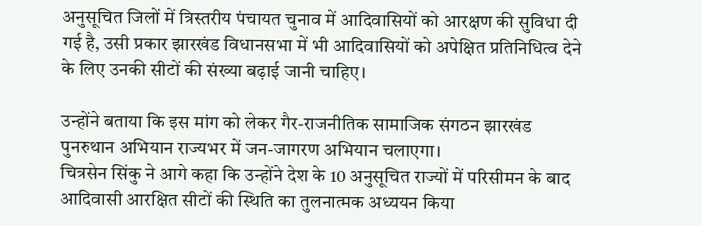अनुसूचित जिलों में त्रिस्तरीय पंचायत चुनाव में आदिवासियों को आरक्षण की सुविधा दी गई है, उसी प्रकार झारखंड विधानसभा में भी आदिवासियों को अपेक्षित प्रतिनिधित्व देने के लिए उनकी सीटों की संख्या बढ़ाई जानी चाहिए।

उन्होंने बताया कि इस मांग को लेकर गैर-राजनीतिक सामाजिक संगठन झारखंड पुनरुथान अभियान राज्यभर में जन-जागरण अभियान चलाएगा।
चित्रसेन सिंकु ने आगे कहा कि उन्होंने देश के 10 अनुसूचित राज्यों में परिसीमन के बाद आदिवासी आरक्षित सीटों की स्थिति का तुलनात्मक अध्ययन किया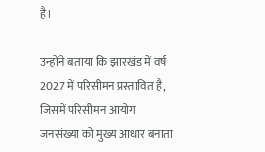है।

उन्होंने बताया कि झारखंड में वर्ष 2027 में परिसीमन प्रस्तावित है, जिसमें परिसीमन आयोग जनसंख्या को मुख्य आधार बनाता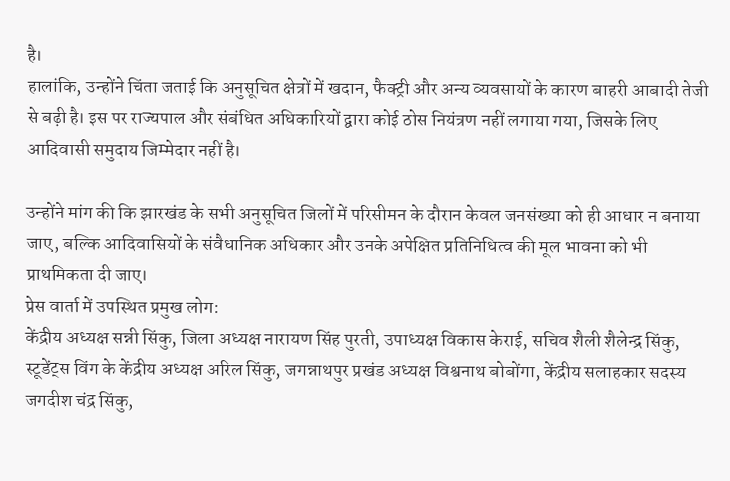है।
हालांकि, उन्होंने चिंता जताई कि अनुसूचित क्षेत्रों में खदान, फैक्ट्री और अन्य व्यवसायों के कारण बाहरी आबादी तेजी से बढ़ी है। इस पर राज्यपाल और संबंधित अधिकारियों द्वारा कोई ठोस नियंत्रण नहीं लगाया गया, जिसके लिए आदिवासी समुदाय जिम्मेदार नहीं है।

उन्होंने मांग की कि झारखंड के सभी अनुसूचित जिलों में परिसीमन के दौरान केवल जनसंख्या को ही आधार न बनाया जाए, बल्कि आदिवासियों के संवैधानिक अधिकार और उनके अपेक्षित प्रतिनिधित्व की मूल भावना को भी प्राथमिकता दी जाए।
प्रेस वार्ता में उपस्थित प्रमुख लोग:
केंद्रीय अध्यक्ष सन्नी सिंकु, जिला अध्यक्ष नारायण सिंह पुरती, उपाध्यक्ष विकास केराई, सचिव शैली शैलेन्द्र सिंकु, स्टूडेंट्स विंग के केंद्रीय अध्यक्ष अरिल सिंकु, जगन्नाथपुर प्रखंड अध्यक्ष विश्वनाथ बोबोंगा, केंद्रीय सलाहकार सदस्य जगदीश चंद्र सिंकु,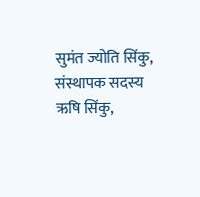सुमंत ज्योति सिंकु, संस्थापक सदस्य ऋषि सिंकु,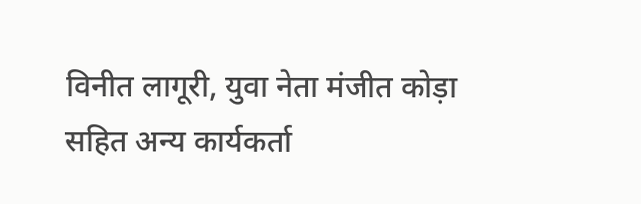विनीत लागूरी, युवा नेता मंजीत कोड़ा सहित अन्य कार्यकर्ता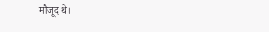मौजूद थे।